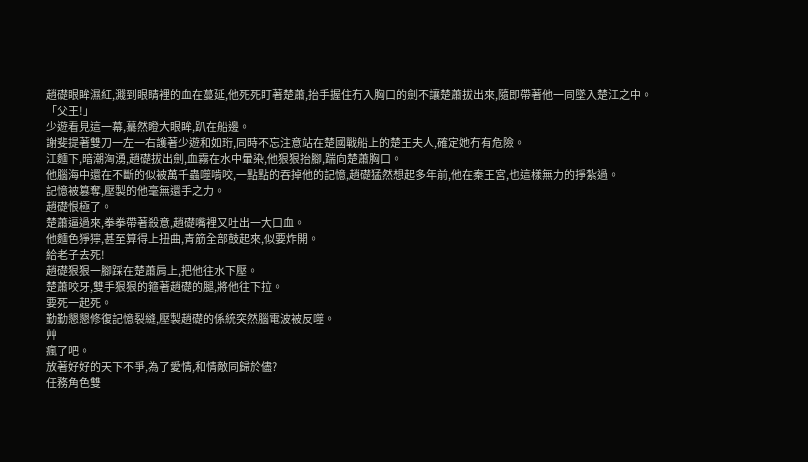趙礎眼眸濕紅,濺到眼睛裡的血在蔓延,他死死盯著楚蕭,抬手握住冇入胸口的劍不讓楚蕭拔出來,隨即帶著他一同墜入楚江之中。
「父王!」
少遊看見這一幕,驀然瞪大眼眸,趴在船邊。
謝斐提著雙刀一左一右護著少遊和如珩,同時不忘注意站在楚國戰船上的楚王夫人,確定她冇有危險。
江麵下,暗潮洶湧,趙礎拔出劍,血霧在水中暈染,他狠狠抬腳,踹向楚蕭胸口。
他腦海中還在不斷的似被萬千蟲噬啃咬,一點點的吞掉他的記憶,趙礎猛然想起多年前,他在秦王宮,也這樣無力的掙紮過。
記憶被篡奪,壓製的他毫無還手之力。
趙礎恨極了。
楚蕭逼過來,拳拳帶著殺意,趙礎嘴裡又吐出一大口血。
他麵色猙獰,甚至算得上扭曲,青筋全部鼓起來,似要炸開。
給老子去死!
趙礎狠狠一腳踩在楚蕭肩上,把他往水下壓。
楚蕭咬牙,雙手狠狠的箍著趙礎的腿,將他往下拉。
要死一起死。
勤勤懇懇修復記憶裂縫,壓製趙礎的係統突然腦電波被反噬。
艸
瘋了吧。
放著好好的天下不爭,為了愛情,和情敵同歸於儘?
任務角色雙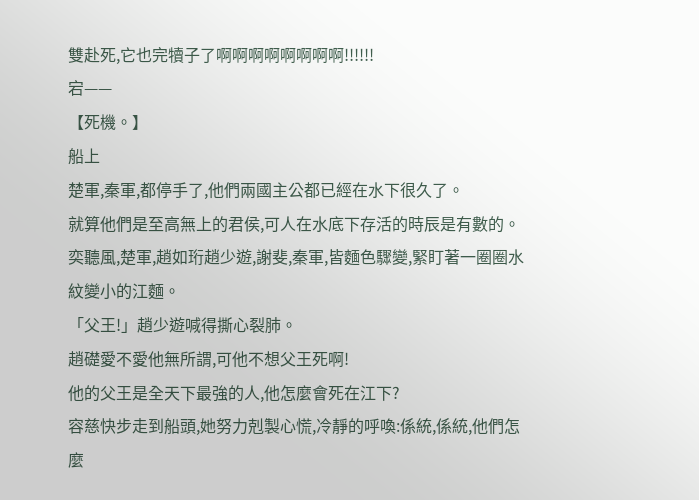雙赴死,它也完犢子了啊啊啊啊啊啊啊啊!!!!!!
宕——
【死機。】
船上
楚軍,秦軍,都停手了,他們兩國主公都已經在水下很久了。
就算他們是至高無上的君侯,可人在水底下存活的時辰是有數的。
奕聽風,楚軍,趙如珩趙少遊,謝斐,秦軍,皆麵色驟變,緊盯著一圈圈水紋變小的江麵。
「父王!」趙少遊喊得撕心裂肺。
趙礎愛不愛他無所謂,可他不想父王死啊!
他的父王是全天下最強的人,他怎麼會死在江下?
容慈快步走到船頭,她努力剋製心慌,冷靜的呼喚:係統,係統,他們怎麼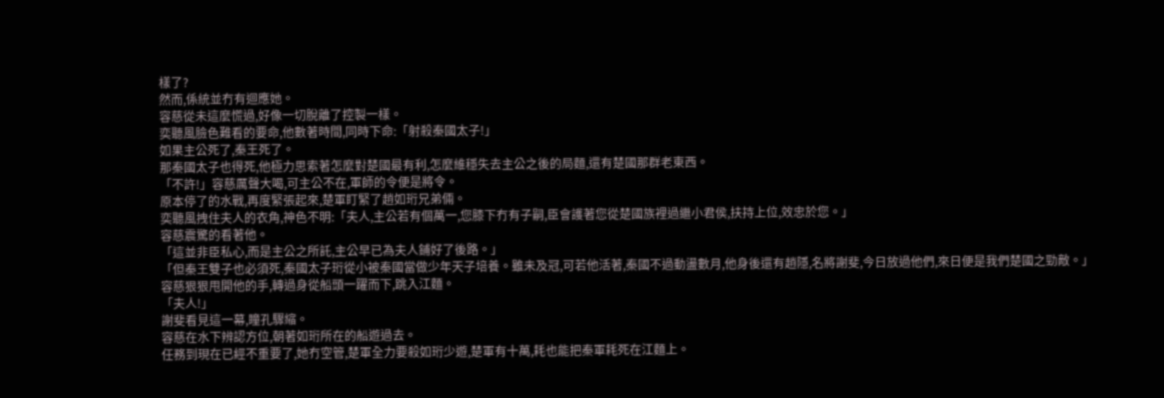樣了?
然而,係統並冇有迴應她。
容慈從未這麼慌過,好像一切脫離了控製一樣。
奕聽風臉色難看的要命,他數著時間,同時下命:「射殺秦國太子!」
如果主公死了,秦王死了。
那秦國太子也得死,他極力思索著怎麼對楚國最有利,怎麼維穩失去主公之後的局麵,還有楚國那群老東西。
「不許!」容慈厲聲大喝,可主公不在,軍師的令便是將令。
原本停了的水戰,再度緊張起來,楚軍盯緊了趙如珩兄弟倆。
奕聽風拽住夫人的衣角,神色不明:「夫人,主公若有個萬一,您膝下冇有子嗣,臣會護著您從楚國族裡過繼小君侯,扶持上位,效忠於您。」
容慈震驚的看著他。
「這並非臣私心,而是主公之所託,主公早已為夫人鋪好了後路。」
「但秦王雙子也必須死,秦國太子珩從小被秦國當做少年天子培養。雖未及冠,可若他活著,秦國不過動盪數月,他身後還有趙隱,名將謝斐,今日放過他們,來日便是我們楚國之勁敵。」
容慈狠狠甩開他的手,轉過身從船頭一躍而下,跳入江麵。
「夫人!」
謝斐看見這一幕,瞳孔驟縮。
容慈在水下辨認方位,朝著如珩所在的船遊過去。
任務到現在已經不重要了,她冇空管,楚軍全力要殺如珩少遊,楚軍有十萬,耗也能把秦軍耗死在江麵上。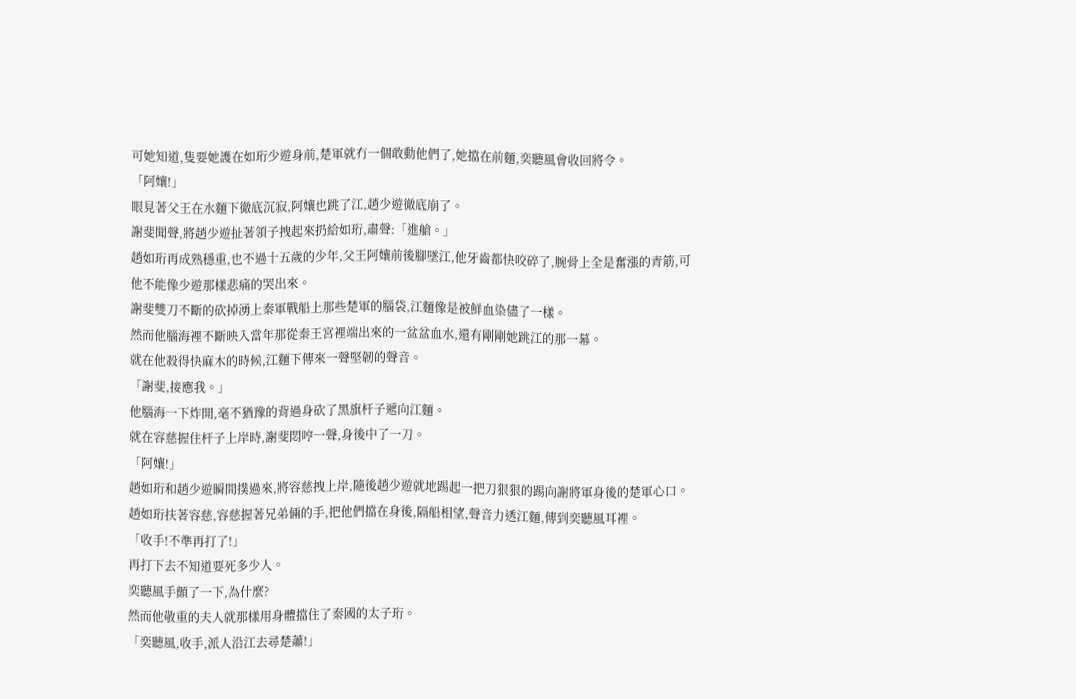可她知道,隻要她護在如珩少遊身前,楚軍就冇一個敢動他們了,她擋在前麵,奕聽風會收回將令。
「阿孃!」
眼見著父王在水麵下徹底沉寂,阿孃也跳了江,趙少遊徹底崩了。
謝斐聞聲,將趙少遊扯著領子拽起來扔給如珩,肅聲:「進艙。」
趙如珩再成熟穩重,也不過十五歲的少年,父王阿孃前後腳墜江,他牙齒都快咬碎了,腕骨上全是奮漲的青筋,可他不能像少遊那樣悲痛的哭出來。
謝斐雙刀不斷的砍掉湧上秦軍戰船上那些楚軍的腦袋,江麵像是被鮮血染儘了一樣。
然而他腦海裡不斷映入當年那從秦王宮裡端出來的一盆盆血水,還有剛剛她跳江的那一幕。
就在他殺得快麻木的時候,江麵下傳來一聲堅韌的聲音。
「謝斐,接應我。」
他腦海一下炸開,毫不猶豫的背過身砍了黑旗杆子遞向江麵。
就在容慈握住杆子上岸時,謝斐悶哼一聲,身後中了一刀。
「阿孃!」
趙如珩和趙少遊瞬間撲過來,將容慈拽上岸,隨後趙少遊就地踢起一把刀狠狠的踢向謝將軍身後的楚軍心口。
趙如珩扶著容慈,容慈握著兄弟倆的手,把他們擋在身後,隔船相望,聲音力透江麵,傳到奕聽風耳裡。
「收手!不準再打了!」
再打下去不知道要死多少人。
奕聽風手顫了一下,為什麼?
然而他敬重的夫人就那樣用身體擋住了秦國的太子珩。
「奕聽風,收手,派人沿江去尋楚蕭!」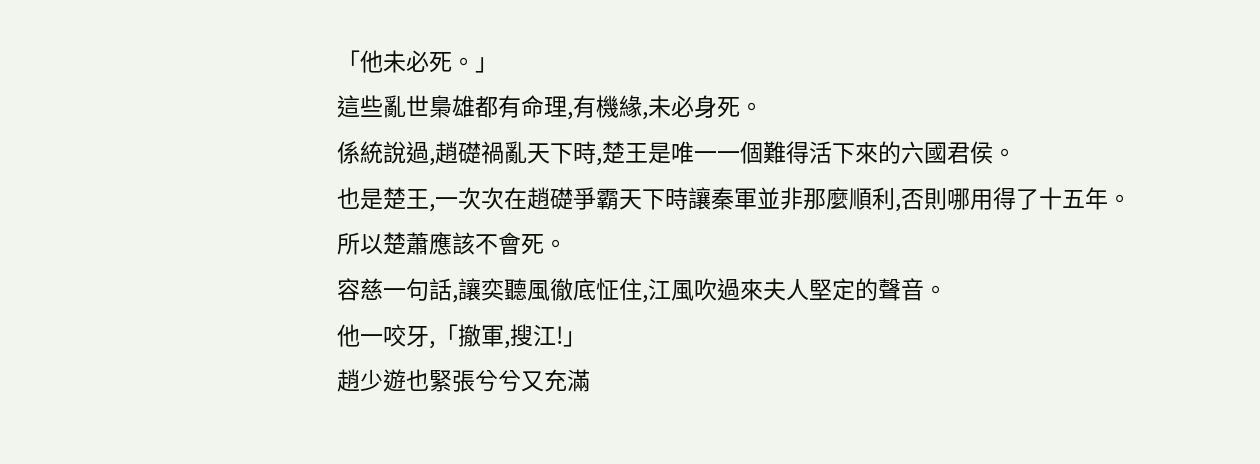「他未必死。」
這些亂世梟雄都有命理,有機緣,未必身死。
係統說過,趙礎禍亂天下時,楚王是唯一一個難得活下來的六國君侯。
也是楚王,一次次在趙礎爭霸天下時讓秦軍並非那麼順利,否則哪用得了十五年。
所以楚蕭應該不會死。
容慈一句話,讓奕聽風徹底怔住,江風吹過來夫人堅定的聲音。
他一咬牙,「撤軍,搜江!」
趙少遊也緊張兮兮又充滿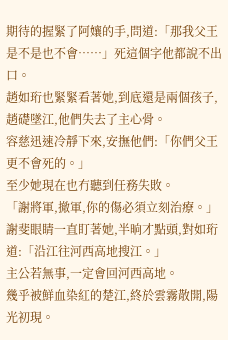期待的握緊了阿孃的手,問道:「那我父王是不是也不會……」死這個字他都說不出口。
趙如珩也緊緊看著她,到底還是兩個孩子,趙礎墜江,他們失去了主心骨。
容慈迅速冷靜下來,安撫他們:「你們父王更不會死的。」
至少她現在也冇聽到任務失敗。
「謝將軍,撤軍,你的傷必須立刻治療。」
謝斐眼睛一直盯著她,半晌才點頭,對如珩道:「沿江往河西高地搜江。」
主公若無事,一定會回河西高地。
幾乎被鮮血染紅的楚江,終於雲霧散開,陽光初現。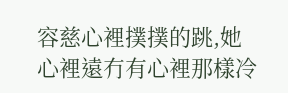容慈心裡撲撲的跳,她心裡遠冇有心裡那樣冷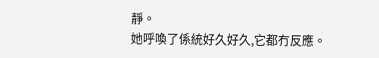靜。
她呼喚了係統好久好久,它都冇反應。